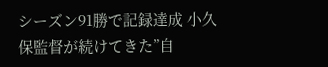シーズン91勝で記録達成 小久保監督が続けてきた”自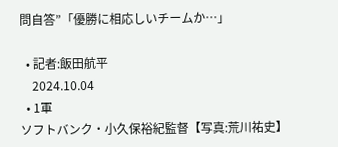問自答”「優勝に相応しいチームか…」

  • 記者:飯田航平
    2024.10.04
  • 1軍
ソフトバンク・小久保裕紀監督【写真:荒川祐史】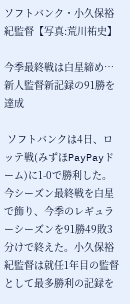ソフトバンク・小久保裕紀監督【写真:荒川祐史】

今季最終戦は白星締め…新人監督新記録の91勝を達成

 ソフトバンクは4日、ロッテ戦(みずほPayPayドーム)に1-0で勝利した。今シーズン最終戦を白星で飾り、今季のレギュラーシーズンを91勝49敗3分けで終えた。小久保裕紀監督は就任1年目の監督として最多勝利の記録を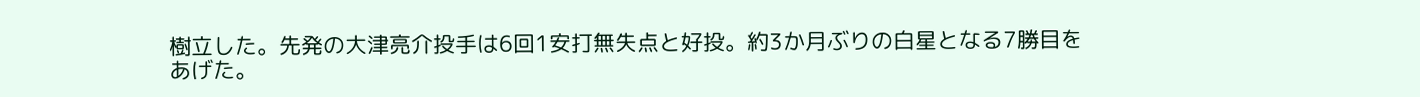樹立した。先発の大津亮介投手は6回1安打無失点と好投。約3か月ぶりの白星となる7勝目をあげた。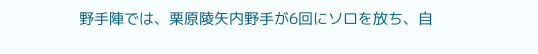野手陣では、栗原陵矢内野手が6回にソロを放ち、自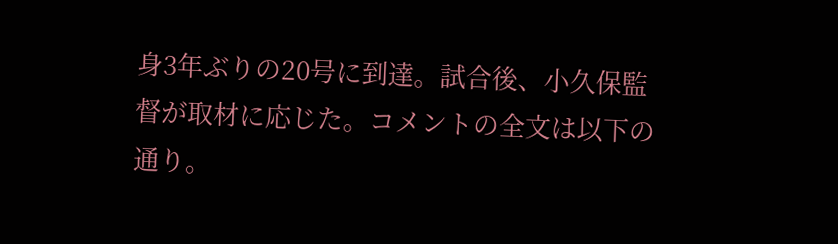身3年ぶりの20号に到達。試合後、小久保監督が取材に応じた。コメントの全文は以下の通り。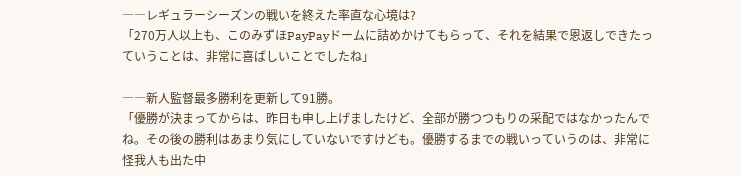――レギュラーシーズンの戦いを終えた率直な心境は?
「270万人以上も、このみずほPayPayドームに詰めかけてもらって、それを結果で恩返しできたっていうことは、非常に喜ばしいことでしたね」

――新人監督最多勝利を更新して91勝。
「優勝が決まってからは、昨日も申し上げましたけど、全部が勝つつもりの采配ではなかったんでね。その後の勝利はあまり気にしていないですけども。優勝するまでの戦いっていうのは、非常に怪我人も出た中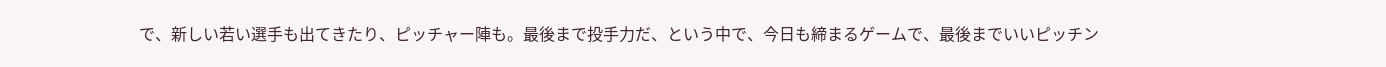で、新しい若い選手も出てきたり、ピッチャー陣も。最後まで投手力だ、という中で、今日も締まるゲームで、最後までいいピッチン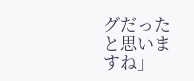グだったと思いますね」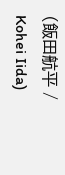(飯田航平 / Kohei Iida)